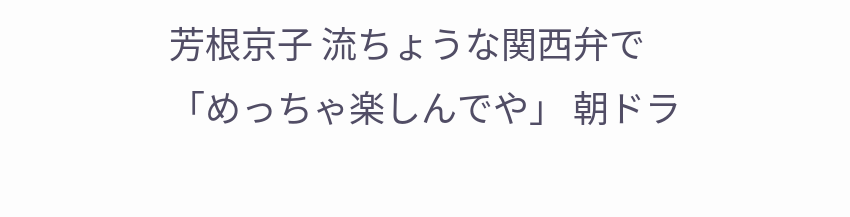芳根京子 流ちょうな関西弁で「めっちゃ楽しんでや」 朝ドラ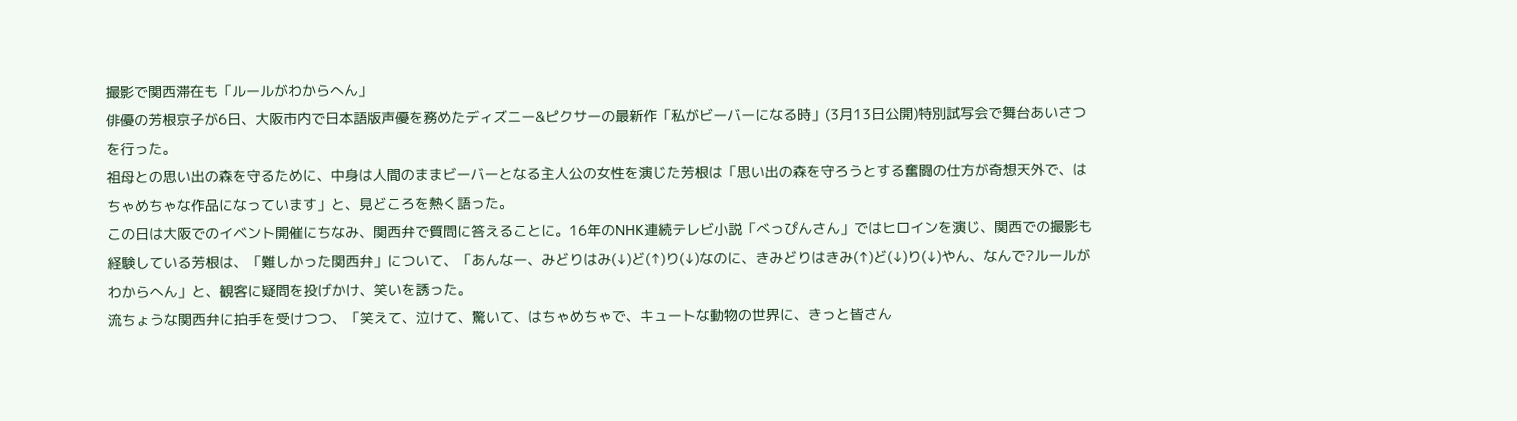撮影で関西滞在も「ルールがわからへん」
俳優の芳根京子が6日、大阪市内で日本語版声優を務めたディズニー&ピクサーの最新作「私がビーバーになる時」(3月13日公開)特別試写会で舞台あいさつを行った。
祖母との思い出の森を守るために、中身は人間のままビーバーとなる主人公の女性を演じた芳根は「思い出の森を守ろうとする奮闘の仕方が奇想天外で、はちゃめちゃな作品になっています」と、見どころを熱く語った。
この日は大阪でのイベント開催にちなみ、関西弁で質問に答えることに。16年のNHK連続テレビ小説「べっぴんさん」ではヒロインを演じ、関西での撮影も経験している芳根は、「難しかった関西弁」について、「あんなー、みどりはみ(↓)ど(↑)り(↓)なのに、きみどりはきみ(↑)ど(↓)り(↓)やん、なんで?ルールがわからへん」と、観客に疑問を投げかけ、笑いを誘った。
流ちょうな関西弁に拍手を受けつつ、「笑えて、泣けて、驚いて、はちゃめちゃで、キュートな動物の世界に、きっと皆さん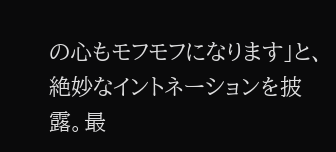の心もモフモフになります」と、絶妙なイントネーションを披露。最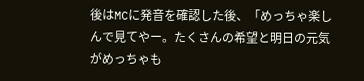後はMCに発音を確認した後、「めっちゃ楽しんで見てやー。たくさんの希望と明日の元気がめっちゃも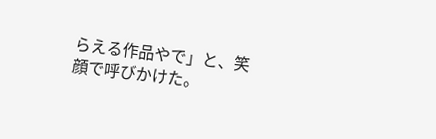らえる作品やで」と、笑顔で呼びかけた。